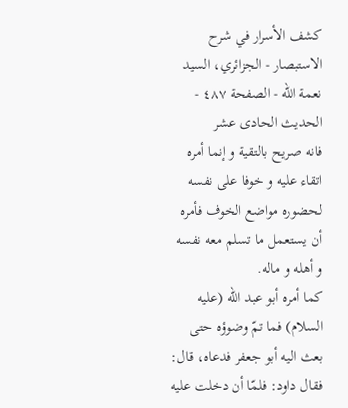كشف الأسرار في شرح الاستبصار - الجزائري، السيد نعمة الله - الصفحة ٤٨٧ - الحديث الحادى عشر
فانه صريح بالتقية و إنما أمره اتقاء عليه و خوفا على نفسه لحضوره مواضع الخوف فأمره أن يستعمل ما تسلم معه نفسه و أهله و ماله.
كما أمره أبو عبد اللّه (عليه السلام) فما تمّ وضوؤه حتى بعث اليه أبو جعفر فدعاه، قال:
فقال داود: فلمّا أن دخلت عليه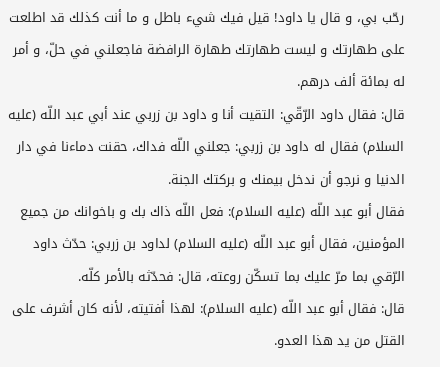رحّب بي، و قال يا داود! قيل فيك شيء باطل و ما أنت كذلك قد اطلعت على طهارتك و ليست طهارتك طهارة الرافضة فاجعلني في حلّ، و أمر له بمائة ألف درهم.
قال: فقال داود الرّقّي: التقيت أنا و داود بن زربي عند أبي عبد اللّه (عليه السلام) فقال له داود بن زربي: جعلني اللّه فداك، حقنت دماءنا في دار الدنيا و نرجو أن ندخل بيمنك و بركتك الجنة.
فقال أبو عبد اللّه (عليه السلام): فعل اللّه ذاك بك و باخوانك من جميع المؤمنين، فقال أبو عبد اللّه (عليه السلام) لداود بن زربي: حدّث داود الرّقي بما مرّ عليك بما تسكّن روعته، قال: فحدّثه بالأمر كلّه.
قال: فقال أبو عبد اللّه (عليه السلام): لهذا أفتيته، لأنه كان أشرف على القتل من يد هذا العدو.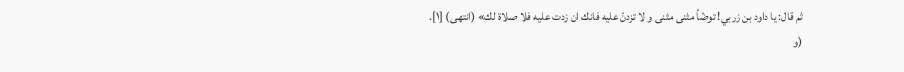ثم قال: يا داود بن زربي! توضّأ مثنى مثنى و لا تزدنّ عليه فانك ان زدت عليه فلا صلاة لك» (انتهى) [١].
(و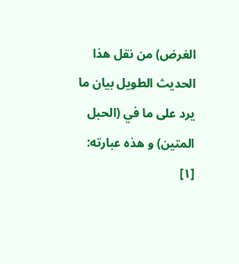الغرض) من نقل هذا الحديث الطويل بيان ما يرد على ما في (الحبل المتين) و هذه عبارته:
[١]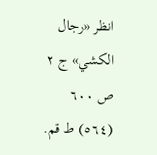انظر «رجال الكشي» ج ٢ ص ٦٠٠ (٥٦٤) ط قم.